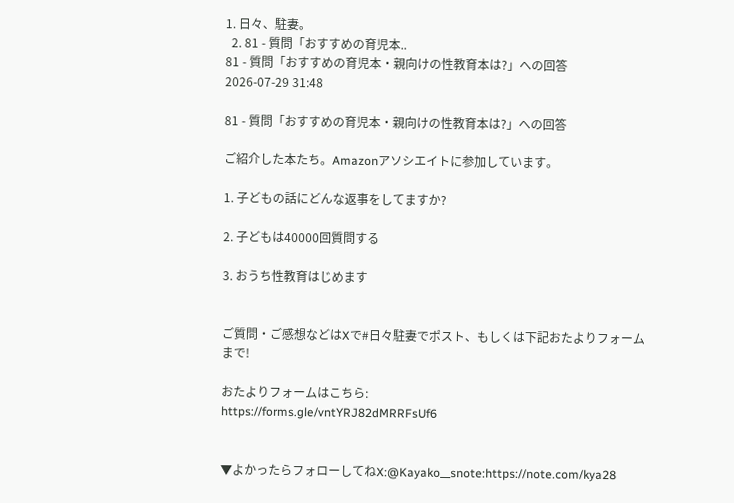1. 日々、駐妻。
  2. 81 - 質問「おすすめの育児本..
81 - 質問「おすすめの育児本・親向けの性教育本は?」への回答
2026-07-29 31:48

81 - 質問「おすすめの育児本・親向けの性教育本は?」への回答

ご紹介した本たち。Amazonアソシエイトに参加しています。

1. 子どもの話にどんな返事をしてますか?

2. 子どもは40000回質問する

3. おうち性教育はじめます


ご質問・ご感想などはXで#日々駐妻でポスト、もしくは下記おたよりフォームまで!

おたよりフォームはこちら:
https://forms.gle/vntYRJ82dMRRFsUf6


▼よかったらフォローしてねX:@Kayako__snote:https://note.com/kya28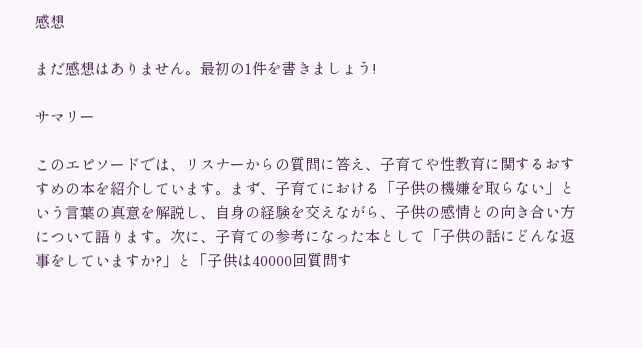感想

まだ感想はありません。最初の1件を書きましょう!

サマリー

このエピソードでは、リスナーからの質問に答え、子育てや性教育に関するおすすめの本を紹介しています。まず、子育てにおける「子供の機嫌を取らない」という言葉の真意を解説し、自身の経験を交えながら、子供の感情との向き合い方について語ります。次に、子育ての参考になった本として「子供の話にどんな返事をしていますか?」と「子供は40000回質問す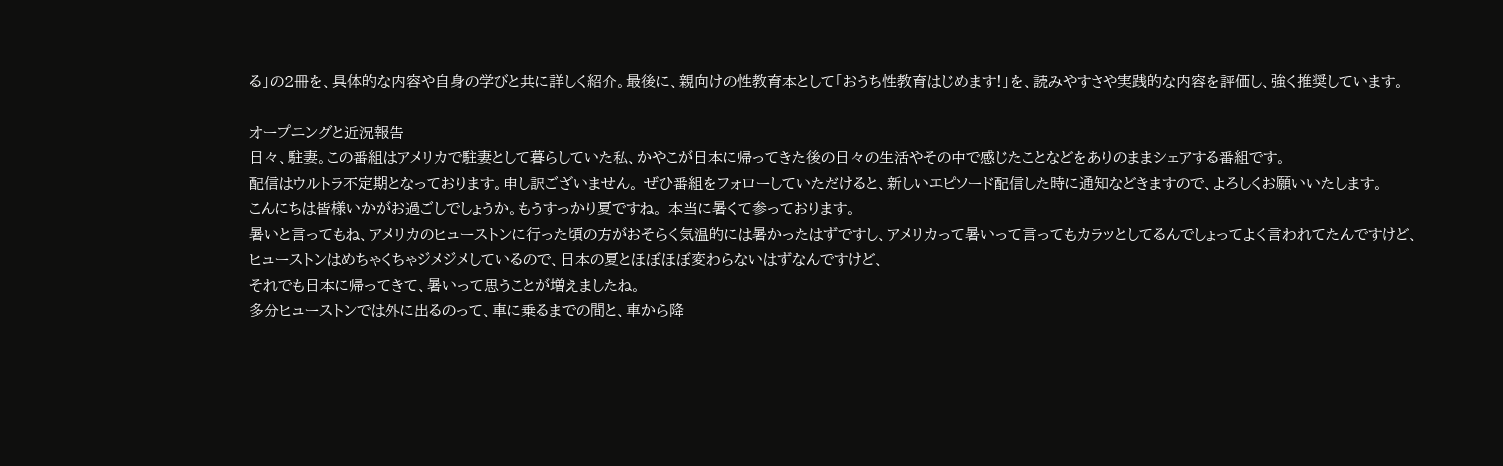る」の2冊を、具体的な内容や自身の学びと共に詳しく紹介。最後に、親向けの性教育本として「おうち性教育はじめます!」を、読みやすさや実践的な内容を評価し、強く推奨しています。

オープニングと近況報告
日々、駐妻。この番組はアメリカで駐妻として暮らしていた私、かやこが日本に帰ってきた後の日々の生活やその中で感じたことなどをありのままシェアする番組です。
配信はウルトラ不定期となっております。申し訳ございません。 ぜひ番組をフォローしていただけると、新しいエピソード配信した時に通知などきますので、よろしくお願いいたします。
こんにちは皆様いかがお過ごしでしょうか。もうすっかり夏ですね。 本当に暑くて参っております。
暑いと言ってもね、アメリカのヒューストンに行った頃の方がおそらく気温的には暑かったはずですし、アメリカって暑いって言ってもカラッとしてるんでしょってよく言われてたんですけど、
ヒューストンはめちゃくちゃジメジメしているので、日本の夏とほぼほぼ変わらないはずなんですけど、
それでも日本に帰ってきて、暑いって思うことが増えましたね。
多分ヒューストンでは外に出るのって、車に乗るまでの間と、車から降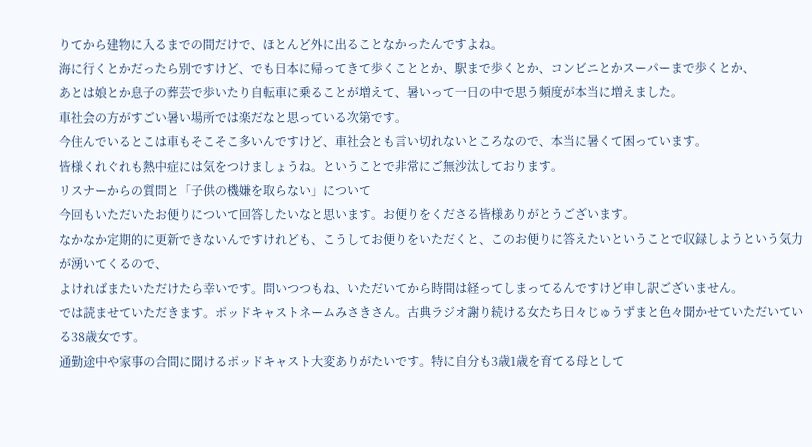りてから建物に入るまでの間だけで、ほとんど外に出ることなかったんですよね。
海に行くとかだったら別ですけど、でも日本に帰ってきて歩くこととか、駅まで歩くとか、コンビニとかスーパーまで歩くとか、
あとは娘とか息子の葬芸で歩いたり自転車に乗ることが増えて、暑いって一日の中で思う頻度が本当に増えました。
車社会の方がすごい暑い場所では楽だなと思っている次第です。
今住んでいるとこは車もそこそこ多いんですけど、車社会とも言い切れないところなので、本当に暑くて困っています。
皆様くれぐれも熱中症には気をつけましょうね。ということで非常にご無沙汰しております。
リスナーからの質問と「子供の機嫌を取らない」について
今回もいただいたお便りについて回答したいなと思います。お便りをくださる皆様ありがとうございます。
なかなか定期的に更新できないんですけれども、こうしてお便りをいただくと、このお便りに答えたいということで収録しようという気力が湧いてくるので、
よければまたいただけたら幸いです。問いつつもね、いただいてから時間は経ってしまってるんですけど申し訳ございません。
では読ませていただきます。ポッドキャストネームみさきさん。古典ラジオ謝り続ける女たち日々じゅうずまと色々聞かせていただいている38歳女です。
通勤途中や家事の合間に聞けるポッドキャスト大変ありがたいです。特に自分も3歳1歳を育てる母として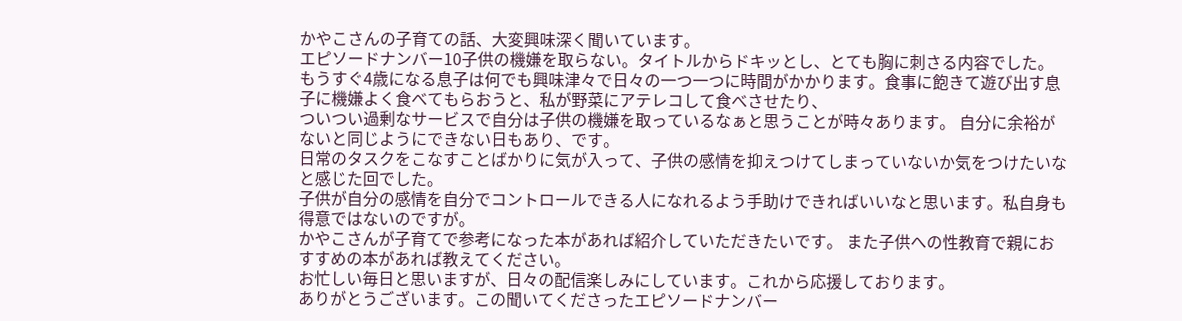かやこさんの子育ての話、大変興味深く聞いています。
エピソードナンバー10子供の機嫌を取らない。タイトルからドキッとし、とても胸に刺さる内容でした。
もうすぐ4歳になる息子は何でも興味津々で日々の一つ一つに時間がかかります。食事に飽きて遊び出す息子に機嫌よく食べてもらおうと、私が野菜にアテレコして食べさせたり、
ついつい過剰なサービスで自分は子供の機嫌を取っているなぁと思うことが時々あります。 自分に余裕がないと同じようにできない日もあり、です。
日常のタスクをこなすことばかりに気が入って、子供の感情を抑えつけてしまっていないか気をつけたいなと感じた回でした。
子供が自分の感情を自分でコントロールできる人になれるよう手助けできればいいなと思います。私自身も得意ではないのですが。
かやこさんが子育てで参考になった本があれば紹介していただきたいです。 また子供への性教育で親におすすめの本があれば教えてください。
お忙しい毎日と思いますが、日々の配信楽しみにしています。これから応援しております。
ありがとうございます。この聞いてくださったエピソードナンバー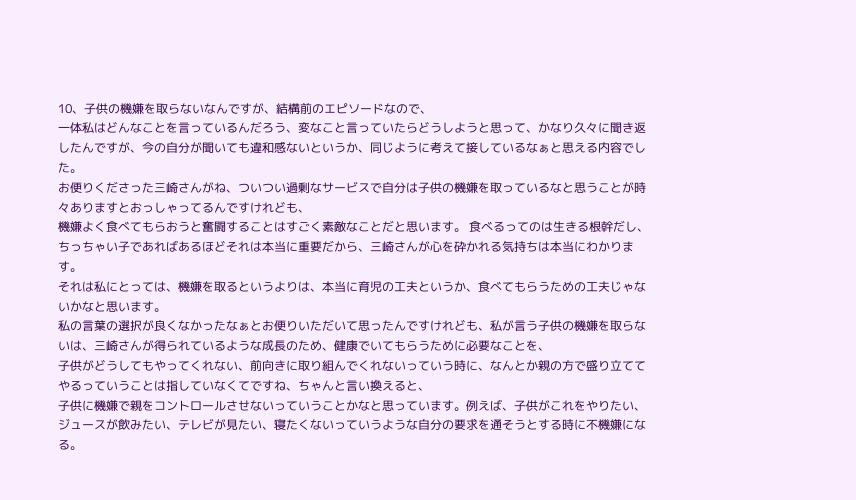10、子供の機嫌を取らないなんですが、結構前のエピソードなので、
一体私はどんなことを言っているんだろう、変なこと言っていたらどうしようと思って、かなり久々に聞き返したんですが、今の自分が聞いても違和感ないというか、同じように考えて接しているなぁと思える内容でした。
お便りくださった三崎さんがね、ついつい過剰なサービスで自分は子供の機嫌を取っているなと思うことが時々ありますとおっしゃってるんですけれども、
機嫌よく食べてもらおうと奮闘することはすごく素敵なことだと思います。 食べるってのは生きる根幹だし、
ちっちゃい子であればあるほどそれは本当に重要だから、三崎さんが心を砕かれる気持ちは本当にわかります。
それは私にとっては、機嫌を取るというよりは、本当に育児の工夫というか、食べてもらうための工夫じゃないかなと思います。
私の言葉の選択が良くなかったなぁとお便りいただいて思ったんですけれども、私が言う子供の機嫌を取らないは、三崎さんが得られているような成長のため、健康でいてもらうために必要なことを、
子供がどうしてもやってくれない、前向きに取り組んでくれないっていう時に、なんとか親の方で盛り立ててやるっていうことは指していなくてですね、ちゃんと言い換えると、
子供に機嫌で親をコントロールさせないっていうことかなと思っています。例えば、子供がこれをやりたい、ジュースが飲みたい、テレビが見たい、寝たくないっていうような自分の要求を通そうとする時に不機嫌になる。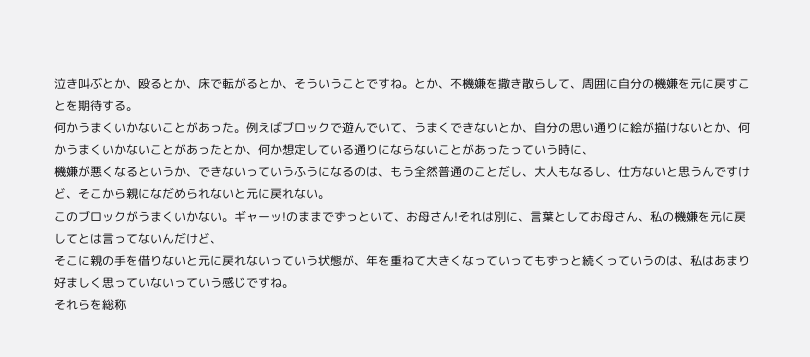泣き叫ぶとか、殴るとか、床で転がるとか、そういうことですね。とか、不機嫌を撒き散らして、周囲に自分の機嫌を元に戻すことを期待する。
何かうまくいかないことがあった。例えばブロックで遊んでいて、うまくできないとか、自分の思い通りに絵が描けないとか、何かうまくいかないことがあったとか、何か想定している通りにならないことがあったっていう時に、
機嫌が悪くなるというか、できないっていうふうになるのは、もう全然普通のことだし、大人もなるし、仕方ないと思うんですけど、そこから親になだめられないと元に戻れない。
このブロックがうまくいかない。ギャーッ!のままでずっといて、お母さん!それは別に、言葉としてお母さん、私の機嫌を元に戻してとは言ってないんだけど、
そこに親の手を借りないと元に戻れないっていう状態が、年を重ねて大きくなっていってもずっと続くっていうのは、私はあまり好ましく思っていないっていう感じですね。
それらを総称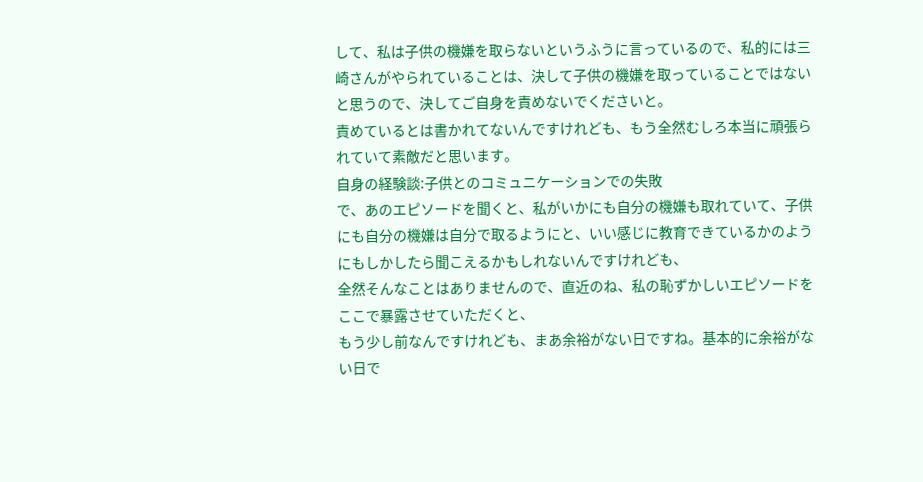して、私は子供の機嫌を取らないというふうに言っているので、私的には三崎さんがやられていることは、決して子供の機嫌を取っていることではないと思うので、決してご自身を責めないでくださいと。
責めているとは書かれてないんですけれども、もう全然むしろ本当に頑張られていて素敵だと思います。
自身の経験談:子供とのコミュニケーションでの失敗
で、あのエピソードを聞くと、私がいかにも自分の機嫌も取れていて、子供にも自分の機嫌は自分で取るようにと、いい感じに教育できているかのようにもしかしたら聞こえるかもしれないんですけれども、
全然そんなことはありませんので、直近のね、私の恥ずかしいエピソードをここで暴露させていただくと、
もう少し前なんですけれども、まあ余裕がない日ですね。基本的に余裕がない日で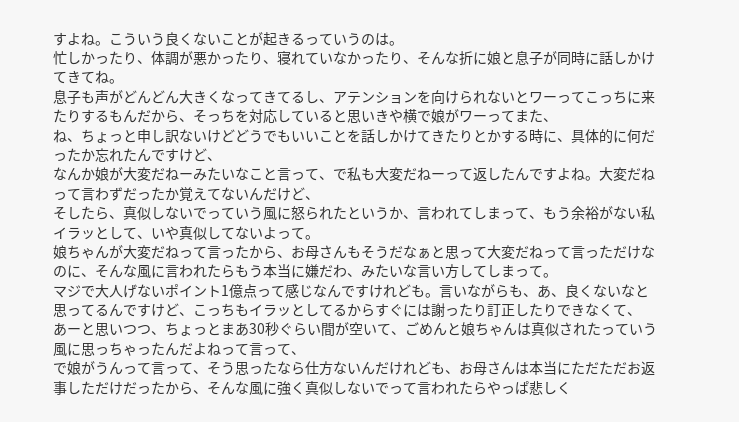すよね。こういう良くないことが起きるっていうのは。
忙しかったり、体調が悪かったり、寝れていなかったり、そんな折に娘と息子が同時に話しかけてきてね。
息子も声がどんどん大きくなってきてるし、アテンションを向けられないとワーってこっちに来たりするもんだから、そっちを対応していると思いきや横で娘がワーってまた、
ね、ちょっと申し訳ないけどどうでもいいことを話しかけてきたりとかする時に、具体的に何だったか忘れたんですけど、
なんか娘が大変だねーみたいなこと言って、で私も大変だねーって返したんですよね。大変だねって言わずだったか覚えてないんだけど、
そしたら、真似しないでっていう風に怒られたというか、言われてしまって、もう余裕がない私イラッとして、いや真似してないよって。
娘ちゃんが大変だねって言ったから、お母さんもそうだなぁと思って大変だねって言っただけなのに、そんな風に言われたらもう本当に嫌だわ、みたいな言い方してしまって。
マジで大人げないポイント1億点って感じなんですけれども。言いながらも、あ、良くないなと思ってるんですけど、こっちもイラッとしてるからすぐには謝ったり訂正したりできなくて、
あーと思いつつ、ちょっとまあ30秒ぐらい間が空いて、ごめんと娘ちゃんは真似されたっていう風に思っちゃったんだよねって言って、
で娘がうんって言って、そう思ったなら仕方ないんだけれども、お母さんは本当にただただお返事しただけだったから、そんな風に強く真似しないでって言われたらやっぱ悲しく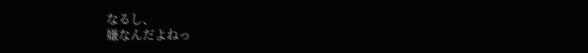なるし、
嫌なんだよねっ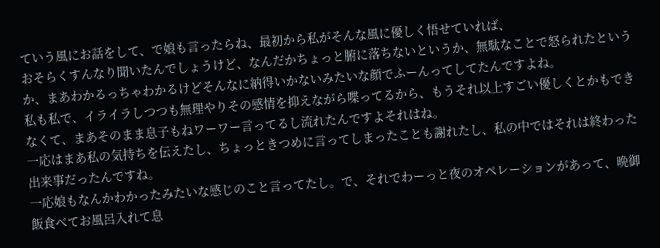ていう風にお話をして、で娘も言ったらね、最初から私がそんな風に優しく悟せていれば、
おそらくすんなり聞いたんでしょうけど、なんだかちょっと腑に落ちないというか、無駄なことで怒られたというか、まあわかるっちゃわかるけどそんなに納得いかないみたいな顔でふーんってしてたんですよね。
私も私で、イライラしつつも無理やりその感情を抑えながら喋ってるから、もうそれ以上すごい優しくとかもできなくて、まあそのまま息子もねワーワー言ってるし流れたんですよそれはね。
一応はまあ私の気持ちを伝えたし、ちょっときつめに言ってしまったことも謝れたし、私の中ではそれは終わった出来事だったんですね。
一応娘もなんかわかったみたいな感じのこと言ってたし。で、それでわーっと夜のオペレーションがあって、晩御飯食べてお風呂入れて息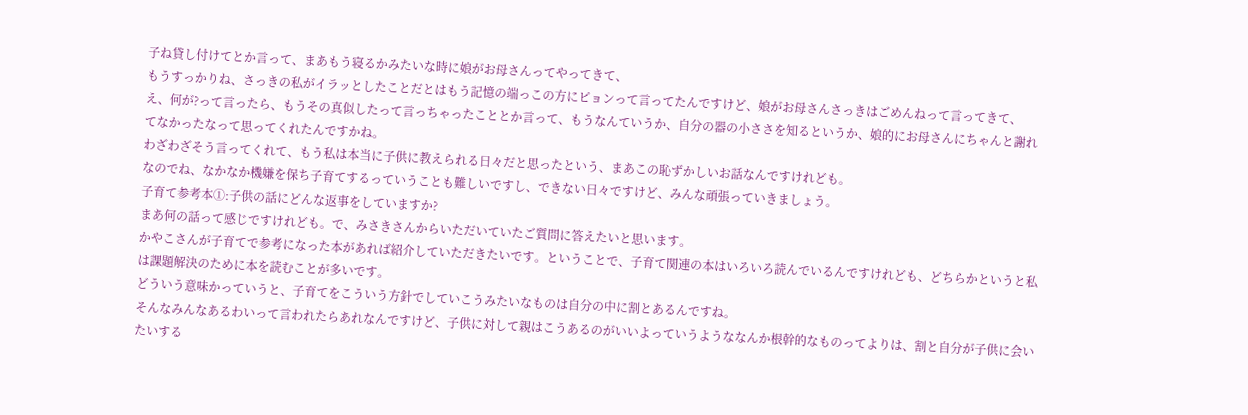子ね貸し付けてとか言って、まあもう寝るかみたいな時に娘がお母さんってやってきて、
もうすっかりね、さっきの私がイラッとしたことだとはもう記憶の端っこの方にピョンって言ってたんですけど、娘がお母さんさっきはごめんねって言ってきて、
え、何が?って言ったら、もうその真似したって言っちゃったこととか言って、もうなんていうか、自分の器の小ささを知るというか、娘的にお母さんにちゃんと謝れてなかったなって思ってくれたんですかね。
わざわざそう言ってくれて、もう私は本当に子供に教えられる日々だと思ったという、まあこの恥ずかしいお話なんですけれども。
なのでね、なかなか機嫌を保ち子育てするっていうことも難しいですし、できない日々ですけど、みんな頑張っていきましょう。
子育て参考本①:子供の話にどんな返事をしていますか?
まあ何の話って感じですけれども。で、みさきさんからいただいていたご質問に答えたいと思います。
かやこさんが子育てで参考になった本があれば紹介していただきたいです。ということで、子育て関連の本はいろいろ読んでいるんですけれども、どちらかというと私は課題解決のために本を読むことが多いです。
どういう意味かっていうと、子育てをこういう方針でしていこうみたいなものは自分の中に割とあるんですね。
そんなみんなあるわいって言われたらあれなんですけど、子供に対して親はこうあるのがいいよっていうようななんか根幹的なものってよりは、割と自分が子供に会いたいする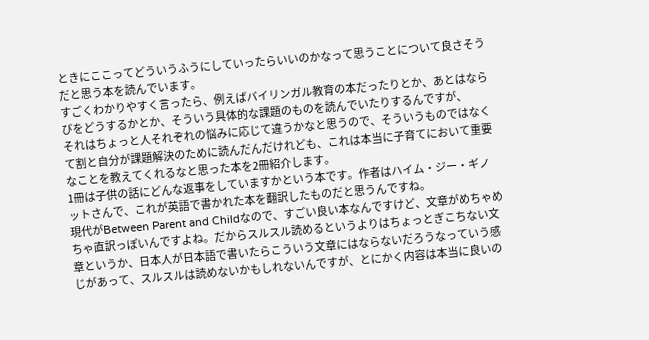ときにここってどういうふうにしていったらいいのかなって思うことについて良さそうだと思う本を読んでいます。
すごくわかりやすく言ったら、例えばバイリンガル教育の本だったりとか、あとはならびをどうするかとか、そういう具体的な課題のものを読んでいたりするんですが、
それはちょっと人それぞれの悩みに応じて違うかなと思うので、そういうものではなくて割と自分が課題解決のために読んだんだけれども、これは本当に子育てにおいて重要なことを教えてくれるなと思った本を2冊紹介します。
1冊は子供の話にどんな返事をしていますかという本です。作者はハイム・ジー・ギノットさんで、これが英語で書かれた本を翻訳したものだと思うんですね。
現代がBetween Parent and Childなので、すごい良い本なんですけど、文章がめちゃめちゃ直訳っぽいんですよね。だからスルスル読めるというよりはちょっとぎこちない文章というか、日本人が日本語で書いたらこういう文章にはならないだろうなっていう感じがあって、スルスルは読めないかもしれないんですが、とにかく内容は本当に良いの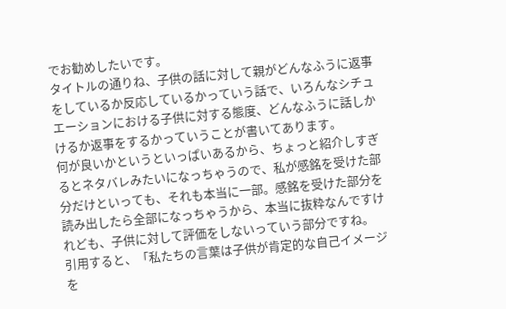でお勧めしたいです。
タイトルの通りね、子供の話に対して親がどんなふうに返事をしているか反応しているかっていう話で、いろんなシチュエーションにおける子供に対する態度、どんなふうに話しかけるか返事をするかっていうことが書いてあります。
何が良いかというといっぱいあるから、ちょっと紹介しすぎるとネタバレみたいになっちゃうので、私が感銘を受けた部分だけといっても、それも本当に一部。感銘を受けた部分を読み出したら全部になっちゃうから、本当に抜粋なんですけれども、子供に対して評価をしないっていう部分ですね。
引用すると、「私たちの言葉は子供が肯定的な自己イメージを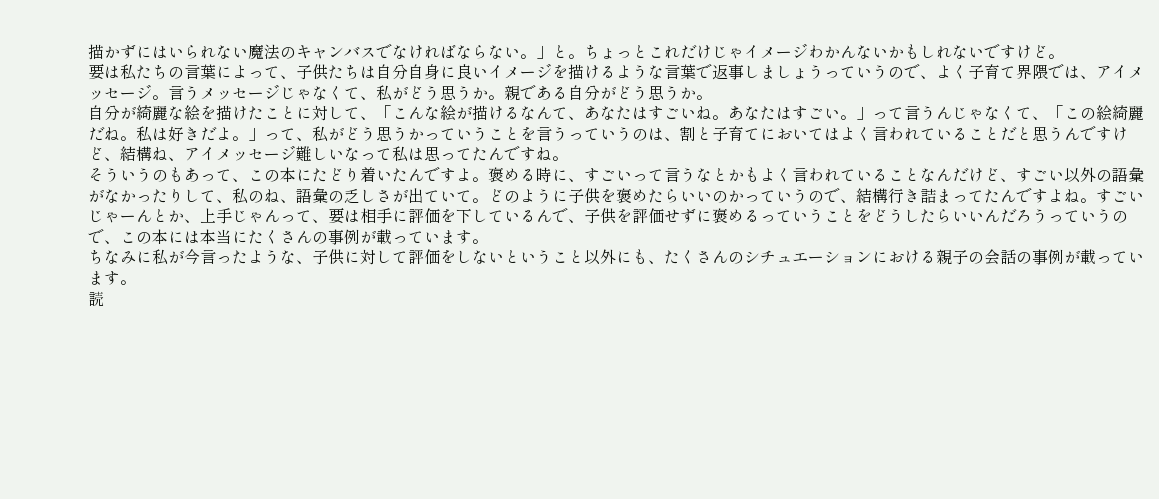描かずにはいられない魔法のキャンバスでなければならない。」と。ちょっとこれだけじゃイメージわかんないかもしれないですけど。
要は私たちの言葉によって、子供たちは自分自身に良いイメージを描けるような言葉で返事しましょうっていうので、よく子育て界隈では、アイメッセージ。言うメッセージじゃなくて、私がどう思うか。親である自分がどう思うか。
自分が綺麗な絵を描けたことに対して、「こんな絵が描けるなんて、あなたはすごいね。あなたはすごい。」って言うんじゃなくて、「この絵綺麗だね。私は好きだよ。」って、私がどう思うかっていうことを言うっていうのは、割と子育てにおいてはよく言われていることだと思うんですけど、結構ね、アイメッセージ難しいなって私は思ってたんですね。
そういうのもあって、この本にたどり着いたんですよ。褒める時に、すごいって言うなとかもよく言われていることなんだけど、すごい以外の語彙がなかったりして、私のね、語彙の乏しさが出ていて。どのように子供を褒めたらいいのかっていうので、結構行き詰まってたんですよね。すごいじゃーんとか、上手じゃんって、要は相手に評価を下しているんで、子供を評価せずに褒めるっていうことをどうしたらいいんだろうっていうので、この本には本当にたくさんの事例が載っています。
ちなみに私が今言ったような、子供に対して評価をしないということ以外にも、たくさんのシチュエーションにおける親子の会話の事例が載っています。
読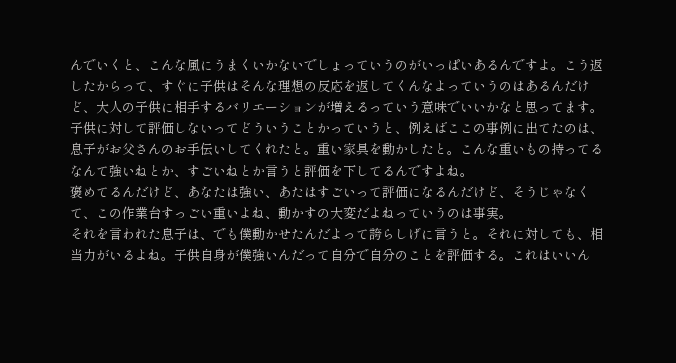んでいくと、こんな風にうまくいかないでしょっていうのがいっぱいあるんですよ。こう返したからって、すぐに子供はそんな理想の反応を返してくんなよっていうのはあるんだけど、大人の子供に相手するバリエーションが増えるっていう意味でいいかなと思ってます。
子供に対して評価しないってどういうことかっていうと、例えばここの事例に出てたのは、息子がお父さんのお手伝いしてくれたと。重い家具を動かしたと。こんな重いもの持ってるなんて強いねとか、すごいねとか言うと評価を下してるんですよね。
褒めてるんだけど、あなたは強い、あたはすごいって評価になるんだけど、そうじゃなくて、この作業台すっごい重いよね、動かすの大変だよねっていうのは事実。
それを言われた息子は、でも僕動かせたんだよって誇らしげに言うと。それに対しても、相当力がいるよね。子供自身が僕強いんだって自分で自分のことを評価する。これはいいん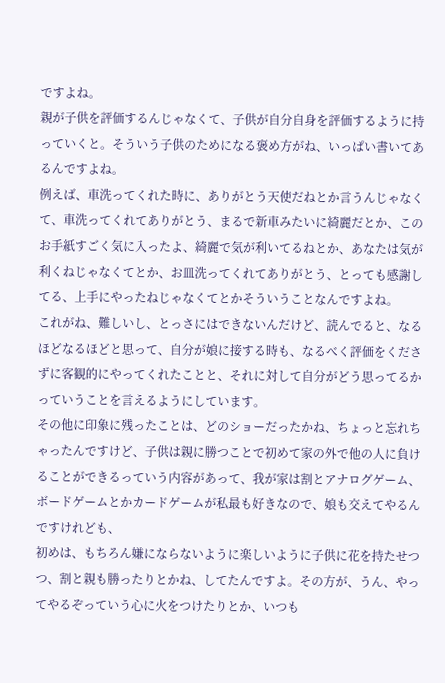ですよね。
親が子供を評価するんじゃなくて、子供が自分自身を評価するように持っていくと。そういう子供のためになる褒め方がね、いっぱい書いてあるんですよね。
例えば、車洗ってくれた時に、ありがとう天使だねとか言うんじゃなくて、車洗ってくれてありがとう、まるで新車みたいに綺麗だとか、このお手紙すごく気に入ったよ、綺麗で気が利いてるねとか、あなたは気が利くねじゃなくてとか、お皿洗ってくれてありがとう、とっても感謝してる、上手にやったねじゃなくてとかそういうことなんですよね。
これがね、難しいし、とっさにはできないんだけど、読んでると、なるほどなるほどと思って、自分が娘に接する時も、なるべく評価をくださずに客観的にやってくれたことと、それに対して自分がどう思ってるかっていうことを言えるようにしています。
その他に印象に残ったことは、どのショーだったかね、ちょっと忘れちゃったんですけど、子供は親に勝つことで初めて家の外で他の人に負けることができるっていう内容があって、我が家は割とアナログゲーム、ボードゲームとかカードゲームが私最も好きなので、娘も交えてやるんですけれども、
初めは、もちろん嫌にならないように楽しいように子供に花を持たせつつ、割と親も勝ったりとかね、してたんですよ。その方が、うん、やってやるぞっていう心に火をつけたりとか、いつも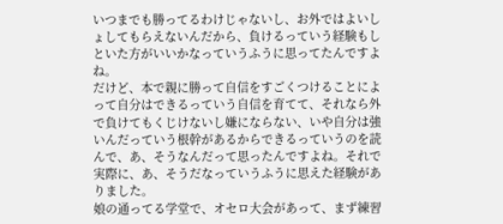いつまでも勝ってるわけじゃないし、お外ではよいしょしてもらえないんだから、負けるっていう経験もしといた方がいいかなっていうふうに思ってたんですよね。
だけど、本で親に勝って自信をすごくつけることによって自分はできるっていう自信を育てて、それなら外で負けてもくじけないし嫌にならない、いや自分は強いんだっていう根幹があるからできるっていうのを読んで、あ、そうなんだって思ったんですよね。それで実際に、あ、そうだなっていうふうに思えた経験がありました。
娘の通ってる学堂で、オセロ大会があって、まず練習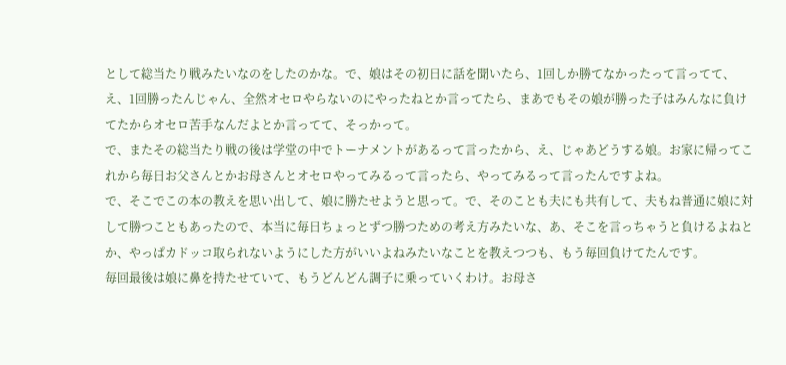として総当たり戦みたいなのをしたのかな。で、娘はその初日に話を聞いたら、1回しか勝てなかったって言ってて、え、1回勝ったんじゃん、全然オセロやらないのにやったねとか言ってたら、まあでもその娘が勝った子はみんなに負けてたからオセロ苦手なんだよとか言ってて、そっかって。
で、またその総当たり戦の後は学堂の中でトーナメントがあるって言ったから、え、じゃあどうする娘。お家に帰ってこれから毎日お父さんとかお母さんとオセロやってみるって言ったら、やってみるって言ったんですよね。
で、そこでこの本の教えを思い出して、娘に勝たせようと思って。で、そのことも夫にも共有して、夫もね普通に娘に対して勝つこともあったので、本当に毎日ちょっとずつ勝つための考え方みたいな、あ、そこを言っちゃうと負けるよねとか、やっぱカドッコ取られないようにした方がいいよねみたいなことを教えつつも、もう毎回負けてたんです。
毎回最後は娘に鼻を持たせていて、もうどんどん調子に乗っていくわけ。お母さ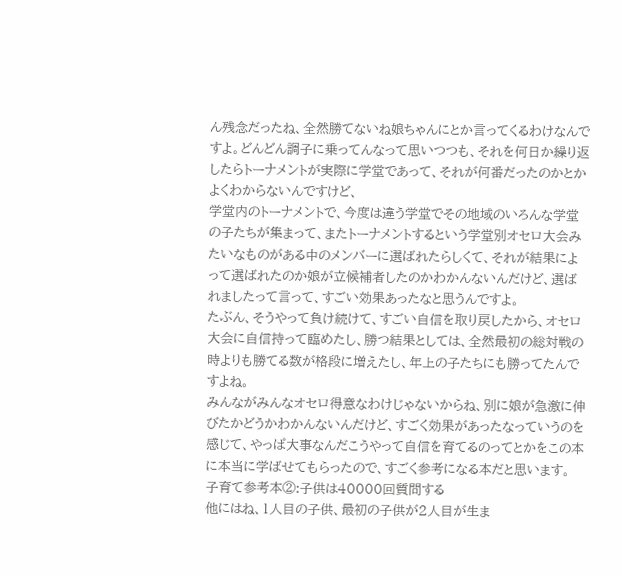ん残念だったね、全然勝てないね娘ちゃんにとか言ってくるわけなんですよ。どんどん調子に乗ってんなって思いつつも、それを何日か繰り返したらトーナメントが実際に学堂であって、それが何番だったのかとかよくわからないんですけど、
学堂内のトーナメントで、今度は違う学堂でその地域のいろんな学堂の子たちが集まって、またトーナメントするという学堂別オセロ大会みたいなものがある中のメンバーに選ばれたらしくて、それが結果によって選ばれたのか娘が立候補者したのかわかんないんだけど、選ばれましたって言って、すごい効果あったなと思うんですよ。
たぶん、そうやって負け続けて、すごい自信を取り戻したから、オセロ大会に自信持って臨めたし、勝つ結果としては、全然最初の総対戦の時よりも勝てる数が格段に増えたし、年上の子たちにも勝ってたんですよね。
みんながみんなオセロ得意なわけじゃないからね、別に娘が急激に伸びたかどうかわかんないんだけど、すごく効果があったなっていうのを感じて、やっぱ大事なんだこうやって自信を育てるのってとかをこの本に本当に学ばせてもらったので、すごく参考になる本だと思います。
子育て参考本②:子供は40000回質問する
他にはね、1人目の子供、最初の子供が2人目が生ま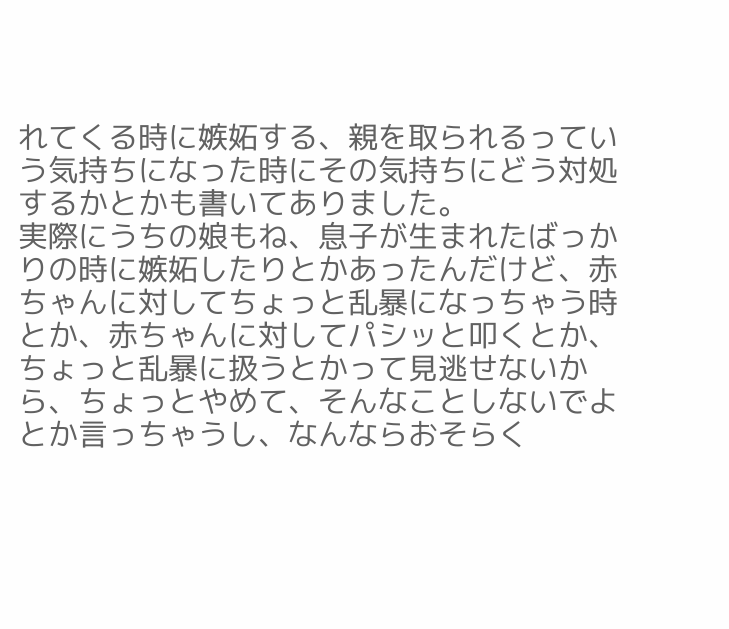れてくる時に嫉妬する、親を取られるっていう気持ちになった時にその気持ちにどう対処するかとかも書いてありました。
実際にうちの娘もね、息子が生まれたばっかりの時に嫉妬したりとかあったんだけど、赤ちゃんに対してちょっと乱暴になっちゃう時とか、赤ちゃんに対してパシッと叩くとか、ちょっと乱暴に扱うとかって見逃せないから、ちょっとやめて、そんなことしないでよとか言っちゃうし、なんならおそらく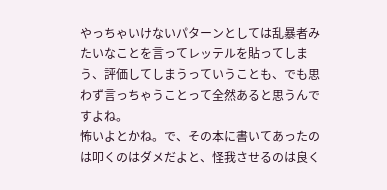やっちゃいけないパターンとしては乱暴者みたいなことを言ってレッテルを貼ってしまう、評価してしまうっていうことも、でも思わず言っちゃうことって全然あると思うんですよね。
怖いよとかね。で、その本に書いてあったのは叩くのはダメだよと、怪我させるのは良く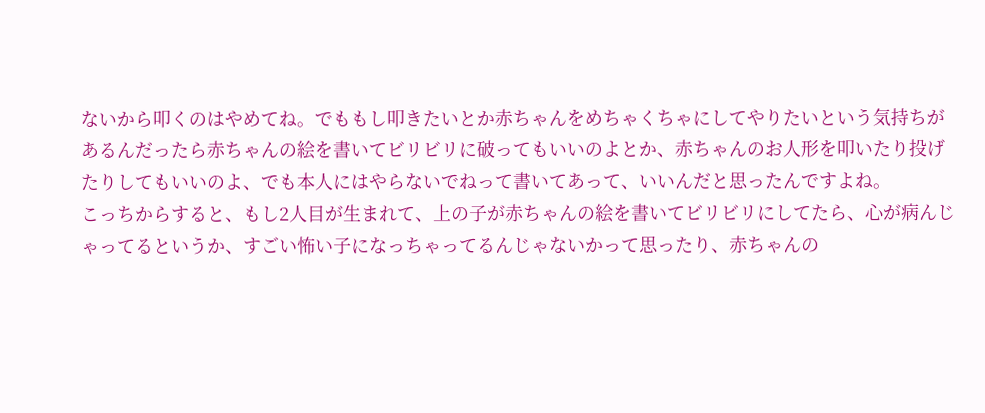ないから叩くのはやめてね。でももし叩きたいとか赤ちゃんをめちゃくちゃにしてやりたいという気持ちがあるんだったら赤ちゃんの絵を書いてビリビリに破ってもいいのよとか、赤ちゃんのお人形を叩いたり投げたりしてもいいのよ、でも本人にはやらないでねって書いてあって、いいんだと思ったんですよね。
こっちからすると、もし2人目が生まれて、上の子が赤ちゃんの絵を書いてビリビリにしてたら、心が病んじゃってるというか、すごい怖い子になっちゃってるんじゃないかって思ったり、赤ちゃんの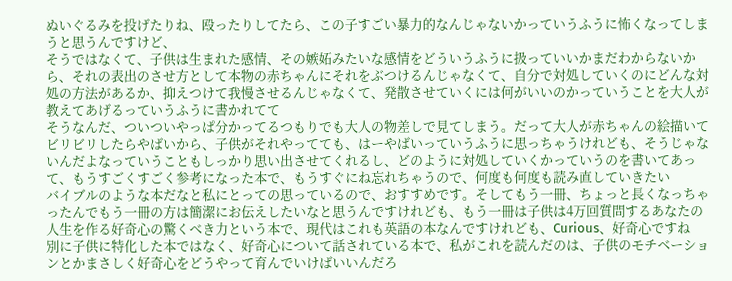ぬいぐるみを投げたりね、殴ったりしてたら、この子すごい暴力的なんじゃないかっていうふうに怖くなってしまうと思うんですけど、
そうではなくて、子供は生まれた感情、その嫉妬みたいな感情をどういうふうに扱っていいかまだわからないから、それの表出のさせ方として本物の赤ちゃんにそれをぶつけるんじゃなくて、自分で対処していくのにどんな対処の方法があるか、抑えつけて我慢させるんじゃなくて、発散させていくには何がいいのかっていうことを大人が教えてあげるっていうふうに書かれてて
そうなんだ、ついついやっぱ分かってるつもりでも大人の物差しで見てしまう。だって大人が赤ちゃんの絵描いてビリビリしたらやばいから、子供がそれやってても、はーやばいっていうふうに思っちゃうけれども、そうじゃないんだよなっていうこともしっかり思い出させてくれるし、どのように対処していくかっていうのを書いてあって、もうすごくすごく参考になった本で、もうすぐにね忘れちゃうので、何度も何度も読み直していきたい
バイブルのような本だなと私にとっての思っているので、おすすめです。そしてもう一冊、ちょっと長くなっちゃったんでもう一冊の方は簡潔にお伝えしたいなと思うんですけれども、もう一冊は子供は4万回質問するあなたの人生を作る好奇心の驚くべき力という本で、現代はこれも英語の本なんですけれども、Curious、好奇心ですね
別に子供に特化した本ではなく、好奇心について話されている本で、私がこれを読んだのは、子供のモチベーションとかまさしく好奇心をどうやって育んでいけばいいんだろ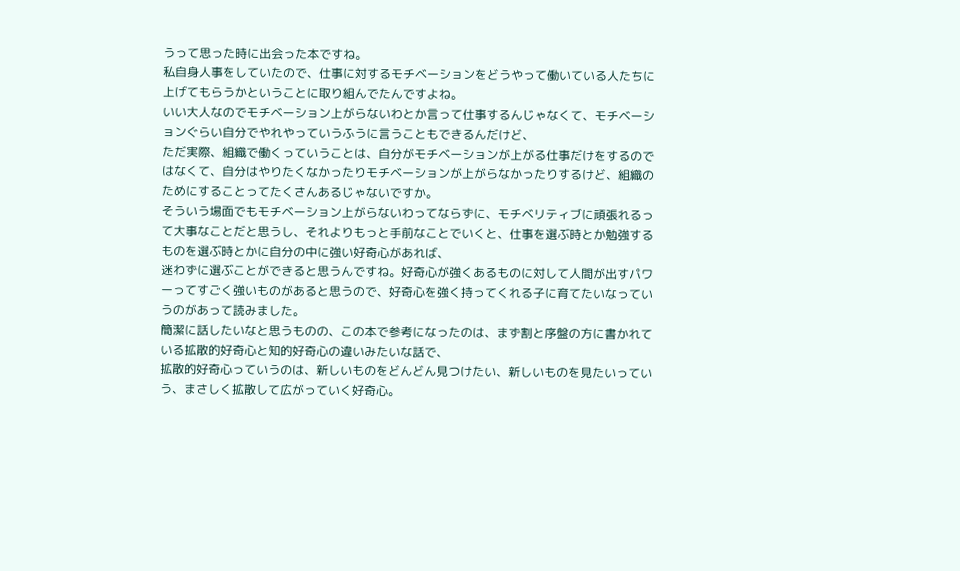うって思った時に出会った本ですね。
私自身人事をしていたので、仕事に対するモチベーションをどうやって働いている人たちに上げてもらうかということに取り組んでたんですよね。
いい大人なのでモチベーション上がらないわとか言って仕事するんじゃなくて、モチベーションぐらい自分でやれやっていうふうに言うこともできるんだけど、
ただ実際、組織で働くっていうことは、自分がモチベーションが上がる仕事だけをするのではなくて、自分はやりたくなかったりモチベーションが上がらなかったりするけど、組織のためにすることってたくさんあるじゃないですか。
そういう場面でもモチベーション上がらないわってならずに、モチベリティブに頑張れるって大事なことだと思うし、それよりもっと手前なことでいくと、仕事を選ぶ時とか勉強するものを選ぶ時とかに自分の中に強い好奇心があれば、
迷わずに選ぶことができると思うんですね。好奇心が強くあるものに対して人間が出すパワーってすごく強いものがあると思うので、好奇心を強く持ってくれる子に育てたいなっていうのがあって読みました。
簡潔に話したいなと思うものの、この本で参考になったのは、まず割と序盤の方に書かれている拡散的好奇心と知的好奇心の違いみたいな話で、
拡散的好奇心っていうのは、新しいものをどんどん見つけたい、新しいものを見たいっていう、まさしく拡散して広がっていく好奇心。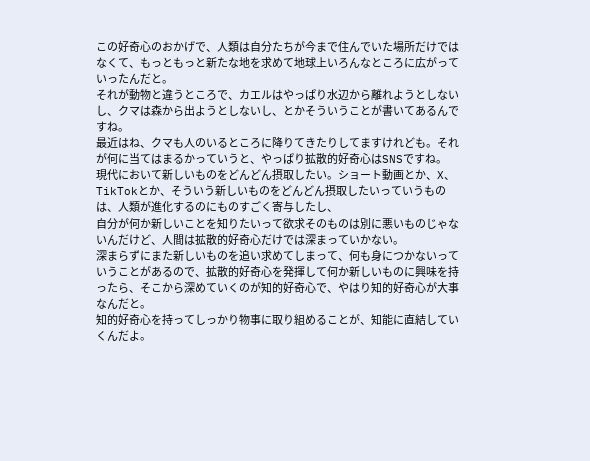この好奇心のおかげで、人類は自分たちが今まで住んでいた場所だけではなくて、もっともっと新たな地を求めて地球上いろんなところに広がっていったんだと。
それが動物と違うところで、カエルはやっぱり水辺から離れようとしないし、クマは森から出ようとしないし、とかそういうことが書いてあるんですね。
最近はね、クマも人のいるところに降りてきたりしてますけれども。それが何に当てはまるかっていうと、やっぱり拡散的好奇心はSNSですね。
現代において新しいものをどんどん摂取したい。ショート動画とか、X、TikTokとか、そういう新しいものをどんどん摂取したいっていうものは、人類が進化するのにものすごく寄与したし、
自分が何か新しいことを知りたいって欲求そのものは別に悪いものじゃないんだけど、人間は拡散的好奇心だけでは深まっていかない。
深まらずにまた新しいものを追い求めてしまって、何も身につかないっていうことがあるので、拡散的好奇心を発揮して何か新しいものに興味を持ったら、そこから深めていくのが知的好奇心で、やはり知的好奇心が大事なんだと。
知的好奇心を持ってしっかり物事に取り組めることが、知能に直結していくんだよ。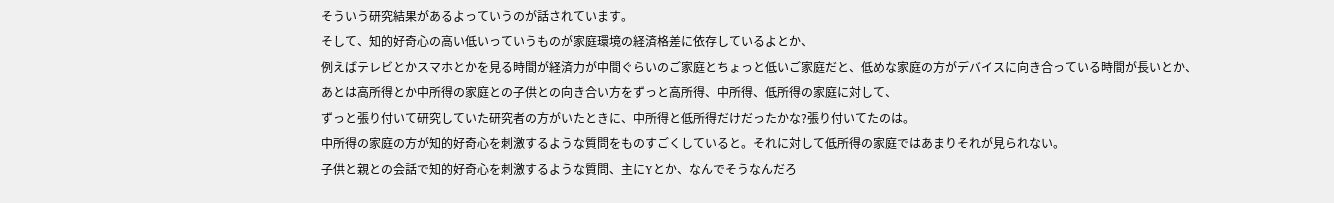そういう研究結果があるよっていうのが話されています。
そして、知的好奇心の高い低いっていうものが家庭環境の経済格差に依存しているよとか、
例えばテレビとかスマホとかを見る時間が経済力が中間ぐらいのご家庭とちょっと低いご家庭だと、低めな家庭の方がデバイスに向き合っている時間が長いとか、
あとは高所得とか中所得の家庭との子供との向き合い方をずっと高所得、中所得、低所得の家庭に対して、
ずっと張り付いて研究していた研究者の方がいたときに、中所得と低所得だけだったかな?張り付いてたのは。
中所得の家庭の方が知的好奇心を刺激するような質問をものすごくしていると。それに対して低所得の家庭ではあまりそれが見られない。
子供と親との会話で知的好奇心を刺激するような質問、主にYとか、なんでそうなんだろ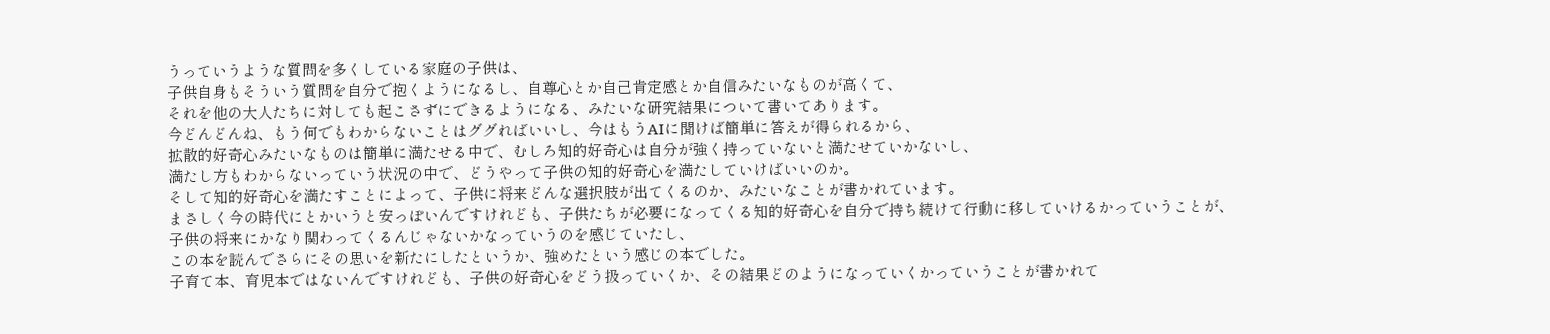うっていうような質問を多くしている家庭の子供は、
子供自身もそういう質問を自分で抱くようになるし、自尊心とか自己肯定感とか自信みたいなものが高くて、
それを他の大人たちに対しても起こさずにできるようになる、みたいな研究結果について書いてあります。
今どんどんね、もう何でもわからないことはググればいいし、今はもうAIに聞けば簡単に答えが得られるから、
拡散的好奇心みたいなものは簡単に満たせる中で、むしろ知的好奇心は自分が強く持っていないと満たせていかないし、
満たし方もわからないっていう状況の中で、どうやって子供の知的好奇心を満たしていけばいいのか。
そして知的好奇心を満たすことによって、子供に将来どんな選択肢が出てくるのか、みたいなことが書かれています。
まさしく今の時代にとかいうと安っぽいんですけれども、子供たちが必要になってくる知的好奇心を自分で持ち続けて行動に移していけるかっていうことが、
子供の将来にかなり関わってくるんじゃないかなっていうのを感じていたし、
この本を読んでさらにその思いを新たにしたというか、強めたという感じの本でした。
子育て本、育児本ではないんですけれども、子供の好奇心をどう扱っていくか、その結果どのようになっていくかっていうことが書かれて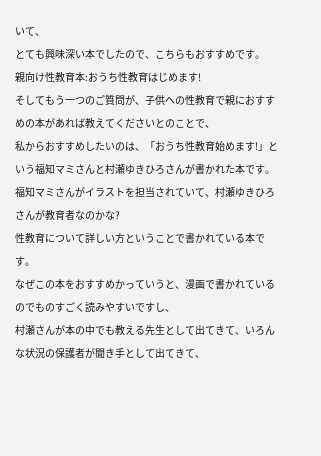いて、
とても興味深い本でしたので、こちらもおすすめです。
親向け性教育本:おうち性教育はじめます!
そしてもう一つのご質問が、子供への性教育で親におすすめの本があれば教えてくださいとのことで、
私からおすすめしたいのは、「おうち性教育始めます!」という福知マミさんと村瀬ゆきひろさんが書かれた本です。
福知マミさんがイラストを担当されていて、村瀬ゆきひろさんが教育者なのかな?
性教育について詳しい方ということで書かれている本です。
なぜこの本をおすすめかっていうと、漫画で書かれているのでものすごく読みやすいですし、
村瀬さんが本の中でも教える先生として出てきて、いろんな状況の保護者が聞き手として出てきて、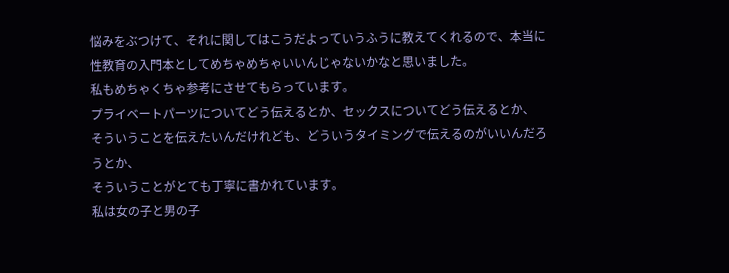悩みをぶつけて、それに関してはこうだよっていうふうに教えてくれるので、本当に性教育の入門本としてめちゃめちゃいいんじゃないかなと思いました。
私もめちゃくちゃ参考にさせてもらっています。
プライベートパーツについてどう伝えるとか、セックスについてどう伝えるとか、
そういうことを伝えたいんだけれども、どういうタイミングで伝えるのがいいんだろうとか、
そういうことがとても丁寧に書かれています。
私は女の子と男の子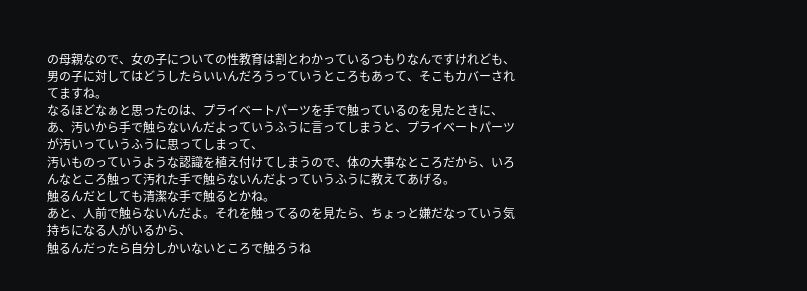の母親なので、女の子についての性教育は割とわかっているつもりなんですけれども、
男の子に対してはどうしたらいいんだろうっていうところもあって、そこもカバーされてますね。
なるほどなぁと思ったのは、プライベートパーツを手で触っているのを見たときに、
あ、汚いから手で触らないんだよっていうふうに言ってしまうと、プライベートパーツが汚いっていうふうに思ってしまって、
汚いものっていうような認識を植え付けてしまうので、体の大事なところだから、いろんなところ触って汚れた手で触らないんだよっていうふうに教えてあげる。
触るんだとしても清潔な手で触るとかね。
あと、人前で触らないんだよ。それを触ってるのを見たら、ちょっと嫌だなっていう気持ちになる人がいるから、
触るんだったら自分しかいないところで触ろうね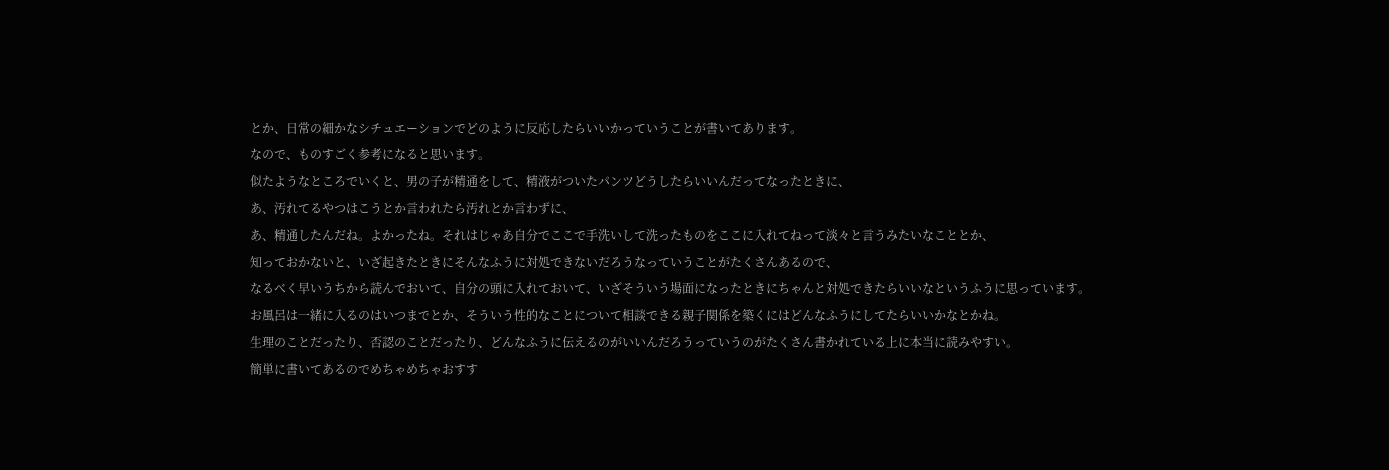とか、日常の細かなシチュエーションでどのように反応したらいいかっていうことが書いてあります。
なので、ものすごく参考になると思います。
似たようなところでいくと、男の子が精通をして、精液がついたパンツどうしたらいいんだってなったときに、
あ、汚れてるやつはこうとか言われたら汚れとか言わずに、
あ、精通したんだね。よかったね。それはじゃあ自分でここで手洗いして洗ったものをここに入れてねって淡々と言うみたいなこととか、
知っておかないと、いざ起きたときにそんなふうに対処できないだろうなっていうことがたくさんあるので、
なるべく早いうちから読んでおいて、自分の頭に入れておいて、いざそういう場面になったときにちゃんと対処できたらいいなというふうに思っています。
お風呂は一緒に入るのはいつまでとか、そういう性的なことについて相談できる親子関係を築くにはどんなふうにしてたらいいかなとかね。
生理のことだったり、否認のことだったり、どんなふうに伝えるのがいいんだろうっていうのがたくさん書かれている上に本当に読みやすい。
簡単に書いてあるのでめちゃめちゃおすす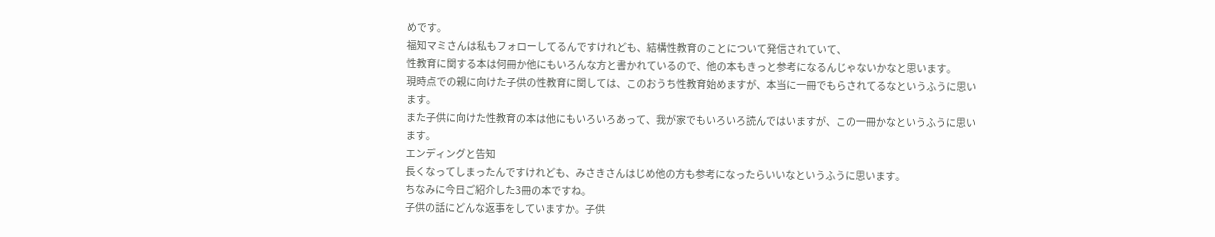めです。
福知マミさんは私もフォローしてるんですけれども、結構性教育のことについて発信されていて、
性教育に関する本は何冊か他にもいろんな方と書かれているので、他の本もきっと参考になるんじゃないかなと思います。
現時点での親に向けた子供の性教育に関しては、このおうち性教育始めますが、本当に一冊でもらされてるなというふうに思います。
また子供に向けた性教育の本は他にもいろいろあって、我が家でもいろいろ読んではいますが、この一冊かなというふうに思います。
エンディングと告知
長くなってしまったんですけれども、みさきさんはじめ他の方も参考になったらいいなというふうに思います。
ちなみに今日ご紹介した3冊の本ですね。
子供の話にどんな返事をしていますか。子供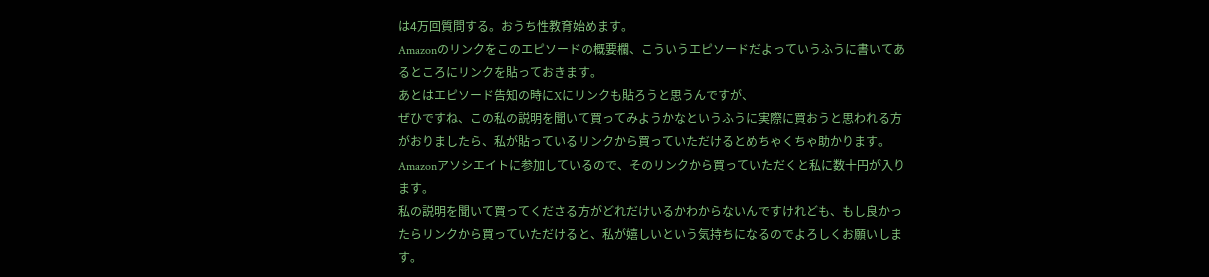は4万回質問する。おうち性教育始めます。
Amazonのリンクをこのエピソードの概要欄、こういうエピソードだよっていうふうに書いてあるところにリンクを貼っておきます。
あとはエピソード告知の時にXにリンクも貼ろうと思うんですが、
ぜひですね、この私の説明を聞いて買ってみようかなというふうに実際に買おうと思われる方がおりましたら、私が貼っているリンクから買っていただけるとめちゃくちゃ助かります。
Amazonアソシエイトに参加しているので、そのリンクから買っていただくと私に数十円が入ります。
私の説明を聞いて買ってくださる方がどれだけいるかわからないんですけれども、もし良かったらリンクから買っていただけると、私が嬉しいという気持ちになるのでよろしくお願いします。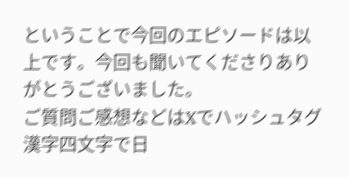ということで今回のエピソードは以上です。今回も聞いてくださりありがとうございました。
ご質問ご感想などはXでハッシュタグ漢字四文字で日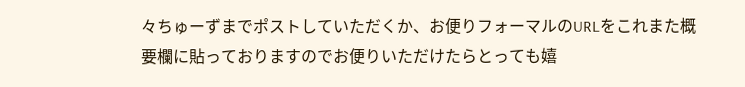々ちゅーずまでポストしていただくか、お便りフォーマルのURLをこれまた概要欄に貼っておりますのでお便りいただけたらとっても嬉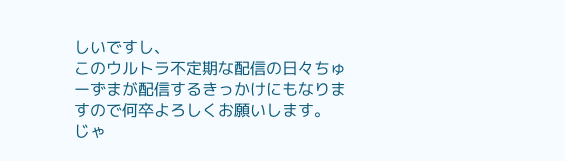しいですし、
このウルトラ不定期な配信の日々ちゅーずまが配信するきっかけにもなりますので何卒よろしくお願いします。
じゃ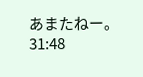あまたねー。
31:48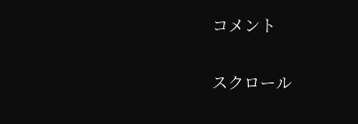コメント

スクロール